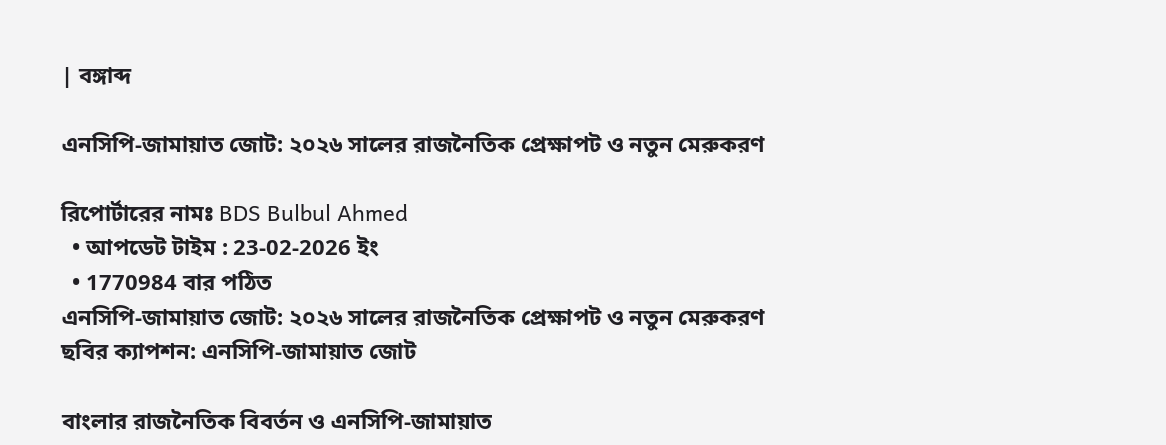| বঙ্গাব্দ

এনসিপি-জামায়াত জোট: ২০২৬ সালের রাজনৈতিক প্রেক্ষাপট ও নতুন মেরুকরণ

রিপোর্টারের নামঃ BDS Bulbul Ahmed
  • আপডেট টাইম : 23-02-2026 ইং
  • 1770984 বার পঠিত
এনসিপি-জামায়াত জোট: ২০২৬ সালের রাজনৈতিক প্রেক্ষাপট ও নতুন মেরুকরণ
ছবির ক্যাপশন: এনসিপি-জামায়াত জোট

বাংলার রাজনৈতিক বিবর্তন ও এনসিপি-জামায়াত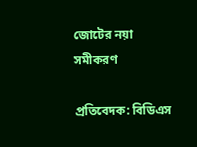জোটের নয়া সমীকরণ

প্রতিবেদক: বিডিএস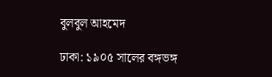বুলবুল আহমেদ

ঢাকা: ১৯০৫ সালের বঙ্গভঙ্গ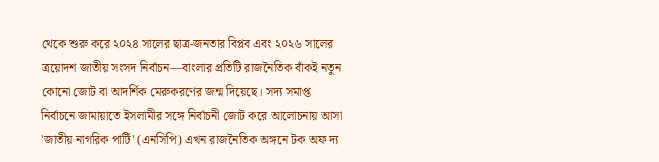থেকে শুরু করে ২০২৪ সালের ছাত্র-জনতার বিপ্লব এবং ২০২৬ সালের ত্রয়োদশ জাতীয় সংসদ নির্বাচন—বাংলার প্রতিটি রাজনৈতিক বাঁকই নতুন কোনো জোট বা আদর্শিক মেরুকরণের জন্ম দিয়েছে। সদ্য সমাপ্ত নির্বাচনে জামায়াতে ইসলামীর সঙ্গে নির্বাচনী জোট করে আলোচনায় আসা 'জাতীয় নাগরিক পার্টি' (এনসিপি) এখন রাজনৈতিক অঙ্গনে টক অফ দ্য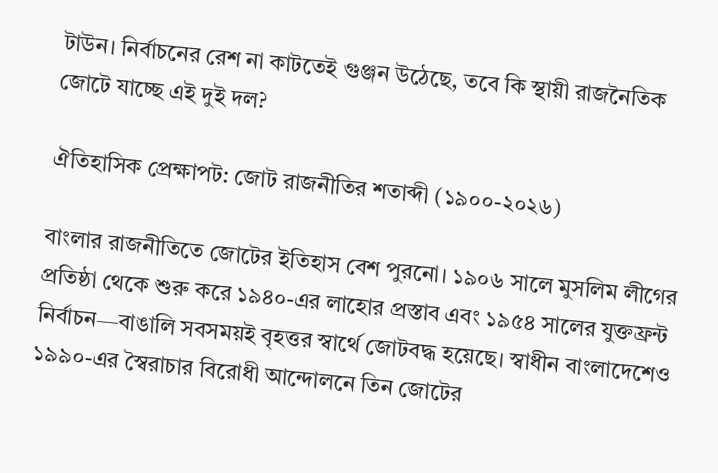টাউন। নির্বাচনের রেশ না কাটতেই গুঞ্জন উঠেছে, তবে কি স্থায়ী রাজনৈতিক জোটে যাচ্ছে এই দুই দল?

ঐতিহাসিক প্রেক্ষাপট: জোট রাজনীতির শতাব্দী (১৯০০-২০২৬)

বাংলার রাজনীতিতে জোটের ইতিহাস বেশ পুরনো। ১৯০৬ সালে মুসলিম লীগের প্রতিষ্ঠা থেকে শুরু করে ১৯৪০-এর লাহোর প্রস্তাব এবং ১৯৫৪ সালের যুক্তফ্রন্ট নির্বাচন—বাঙালি সবসময়ই বৃহত্তর স্বার্থে জোটবদ্ধ হয়েছে। স্বাধীন বাংলাদেশেও ১৯৯০-এর স্বৈরাচার বিরোধী আন্দোলনে তিন জোটের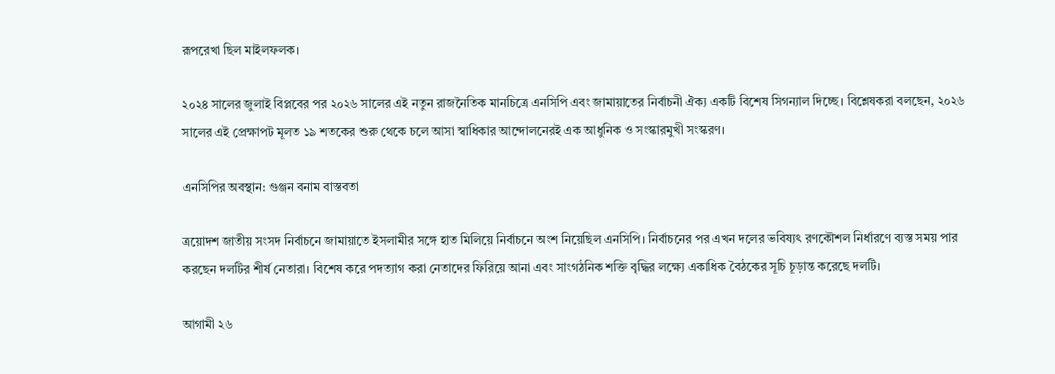রূপরেখা ছিল মাইলফলক।

২০২৪ সালের জুলাই বিপ্লবের পর ২০২৬ সালের এই নতুন রাজনৈতিক মানচিত্রে এনসিপি এবং জামায়াতের নির্বাচনী ঐক্য একটি বিশেষ সিগন্যাল দিচ্ছে। বিশ্লেষকরা বলছেন, ২০২৬ সালের এই প্রেক্ষাপট মূলত ১৯ শতকের শুরু থেকে চলে আসা স্বাধিকার আন্দোলনেরই এক আধুনিক ও সংস্কারমুখী সংস্করণ।

এনসিপির অবস্থান: গুঞ্জন বনাম বাস্তবতা

ত্রয়োদশ জাতীয় সংসদ নির্বাচনে জামায়াতে ইসলামীর সঙ্গে হাত মিলিয়ে নির্বাচনে অংশ নিয়েছিল এনসিপি। নির্বাচনের পর এখন দলের ভবিষ্যৎ রণকৌশল নির্ধারণে ব্যস্ত সময় পার করছেন দলটির শীর্ষ নেতারা। বিশেষ করে পদত্যাগ করা নেতাদের ফিরিয়ে আনা এবং সাংগঠনিক শক্তি বৃদ্ধির লক্ষ্যে একাধিক বৈঠকের সূচি চূড়ান্ত করেছে দলটি।

আগামী ২৬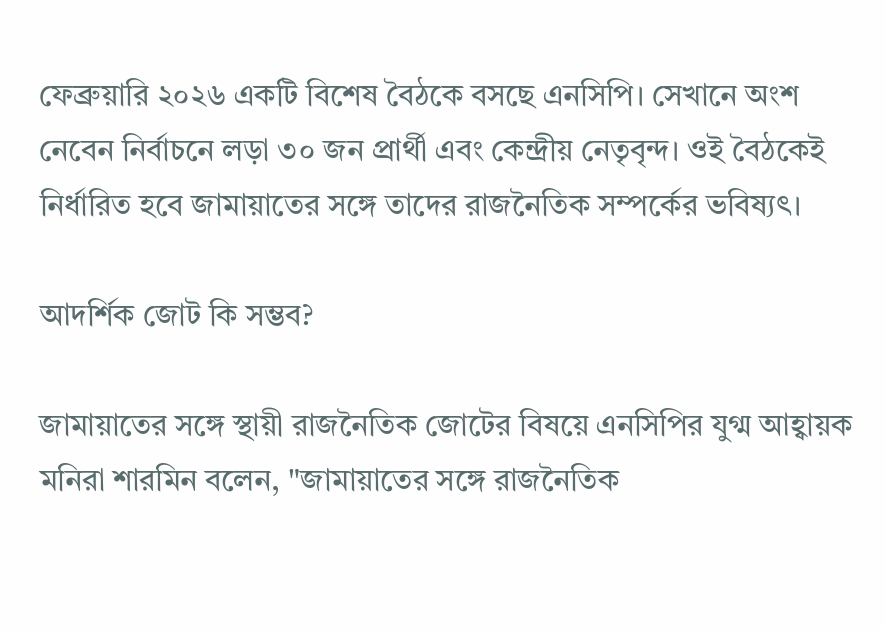ফেব্রুয়ারি ২০২৬ একটি বিশেষ বৈঠকে বসছে এনসিপি। সেখানে অংশ নেবেন নির্বাচনে লড়া ৩০ জন প্রার্থী এবং কেন্দ্রীয় নেতৃবৃন্দ। ওই বৈঠকেই নির্ধারিত হবে জামায়াতের সঙ্গে তাদের রাজনৈতিক সম্পর্কের ভবিষ্যৎ।

আদর্শিক জোট কি সম্ভব?

জামায়াতের সঙ্গে স্থায়ী রাজনৈতিক জোটের বিষয়ে এনসিপির যুগ্ম আহ্বায়ক মনিরা শারমিন বলেন, "জামায়াতের সঙ্গে রাজনৈতিক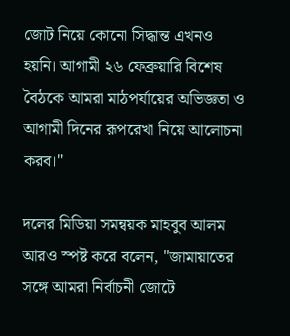জোট নিয়ে কোনো সিদ্ধান্ত এখনও হয়নি। আগামী ২৬ ফেব্রুয়ারি বিশেষ বৈঠকে আমরা মাঠপর্যায়ের অভিজ্ঞতা ও আগামী দিনের রূপরেখা নিয়ে আলোচনা করব।"

দলের মিডিয়া সমন্বয়ক মাহবুব আলম আরও স্পষ্ট করে বলেন, "জামায়াতের সঙ্গে আমরা নির্বাচনী জোটে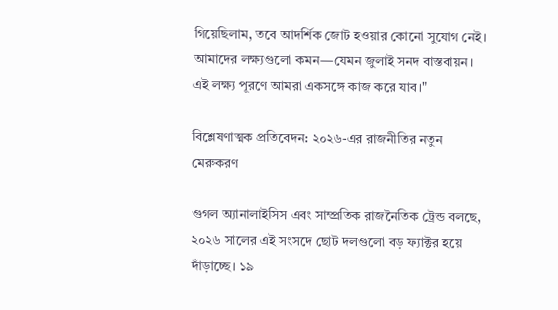গিয়েছিলাম, তবে আদর্শিক জোট হওয়ার কোনো সুযোগ নেই। আমাদের লক্ষ্যগুলো কমন—যেমন জুলাই সনদ বাস্তবায়ন। এই লক্ষ্য পূরণে আমরা একসঙ্গে কাজ করে যাব।"

বিশ্লেষণাত্মক প্রতিবেদন: ২০২৬-এর রাজনীতির নতুন মেরুকরণ

গুগল অ্যানালাইসিস এবং সাম্প্রতিক রাজনৈতিক ট্রেন্ড বলছে, ২০২৬ সালের এই সংসদে ছোট দলগুলো বড় ফ্যাক্টর হয়ে দাঁড়াচ্ছে। ১৯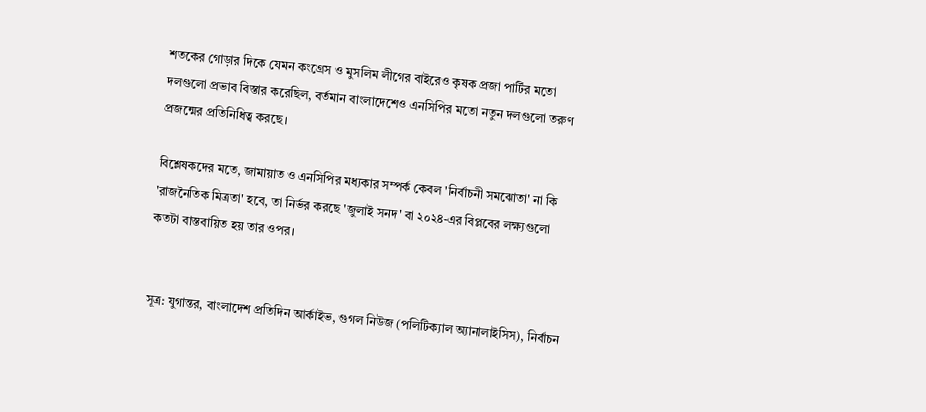শতকের গোড়ার দিকে যেমন কংগ্রেস ও মুসলিম লীগের বাইরেও কৃষক প্রজা পার্টির মতো দলগুলো প্রভাব বিস্তার করেছিল, বর্তমান বাংলাদেশেও এনসিপির মতো নতুন দলগুলো তরুণ প্রজন্মের প্রতিনিধিত্ব করছে।

বিশ্লেষকদের মতে, জামায়াত ও এনসিপির মধ্যকার সম্পর্ক কেবল 'নির্বাচনী সমঝোতা' না কি 'রাজনৈতিক মিত্রতা' হবে, তা নির্ভর করছে 'জুলাই সনদ' বা ২০২৪-এর বিপ্লবের লক্ষ্যগুলো কতটা বাস্তবায়িত হয় তার ওপর।


সূত্র: যুগান্তর, বাংলাদেশ প্রতিদিন আর্কাইভ, গুগল নিউজ (পলিটিক্যাল অ্যানালাইসিস), নির্বাচন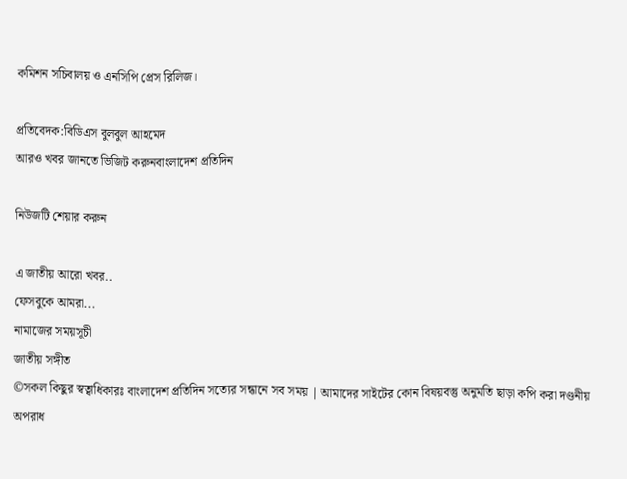কমিশন সচিবালয় ও এনসিপি প্রেস রিলিজ।

প্রতিবেদক:বিডিএস বুলবুল আহমেদ
আরও খবর জানতে ভিজিট করুনবাংলাদেশ প্রতিদিন

নিউজটি শেয়ার করুন

এ জাতীয় আরো খবর..
ফেসবুকে আমরা...
নামাজের সময়সূচী
জাতীয় সঙ্গীত
©সকল কিছুর স্বত্বাধিকারঃ বাংলাদেশ প্রতিদিন সত্যের সন্ধানে সব সময় | আমাদের সাইটের কোন বিষয়বস্তু অনুমতি ছাড়া কপি করা দণ্ডনীয় অপরাধ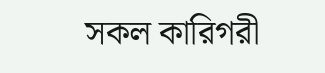সকল কারিগরী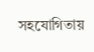সহযোগিতায়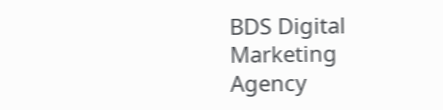BDS Digital Marketing Agency